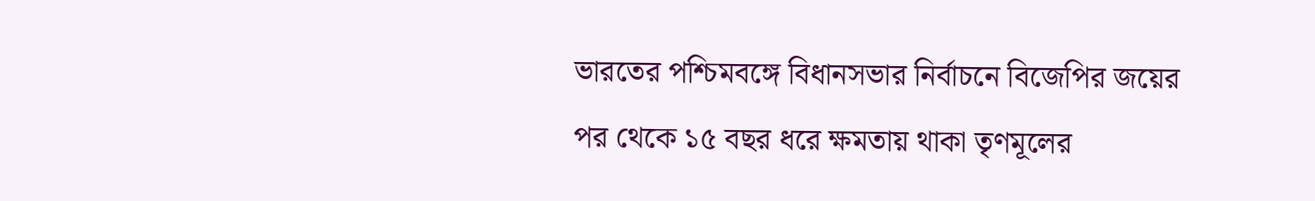ভারতের পশ্চিমবঙ্গে বিধানসভার নির্বাচনে বিজেপির জয়ের পর থেকে ১৫ বছর ধরে ক্ষমতায় থাকা তৃণমূলের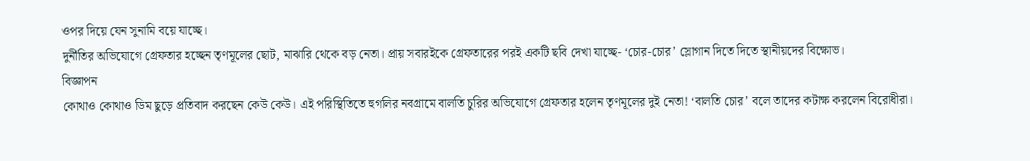ওপর দিয়ে যেন সুনামি বয়ে যাচ্ছে।
দুর্নীতির অভিযোগে গ্রেফতার হচ্ছেন তৃণমূলের ছোট, মাঝারি থেকে বড় নেতা। প্রায় সবারইকে গ্রেফতারের পরই একটি ছবি দেখা যাচ্ছে- ‘চোর-চোর’ স্লোগান দিতে দিতে স্থানীয়দের বিক্ষোভ।
বিজ্ঞাপন
কোথাও কোথাও ডিম ছুড়ে প্রতিবাদ করছেন কেউ কেউ। এই পরিস্থিতিতে হুগলির নবগ্রামে বালতি চুরির অভিযোগে গ্রেফতার হলেন তৃণমূলের দুই নেতা! ‘বালতি চোর’ বলে তাদের কটাক্ষ করলেন বিরোধীরা।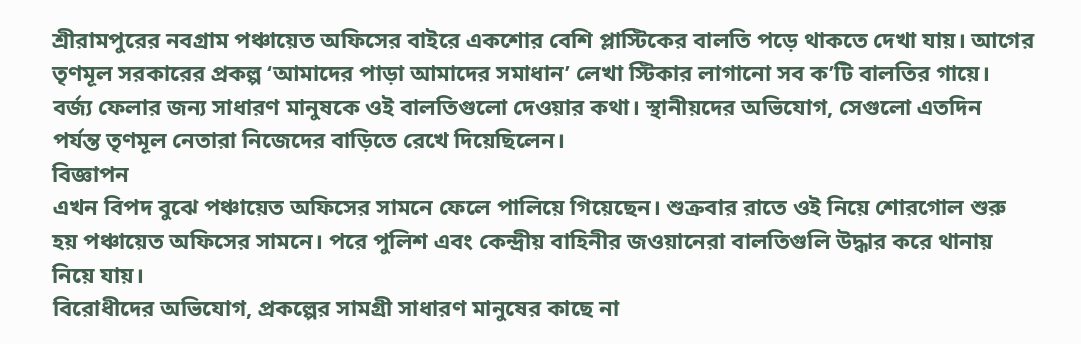শ্রীরামপুরের নবগ্রাম পঞ্চায়েত অফিসের বাইরে একশোর বেশি প্লাস্টিকের বালতি পড়ে থাকতে দেখা যায়। আগের তৃণমূল সরকারের প্রকল্প ‘আমাদের পাড়া আমাদের সমাধান’ লেখা স্টিকার লাগানো সব ক’টি বালতির গায়ে।
বর্জ্য ফেলার জন্য সাধারণ মানুষকে ওই বালতিগুলো দেওয়ার কথা। স্থানীয়দের অভিযোগ, সেগুলো এতদিন পর্যন্ত তৃণমূল নেতারা নিজেদের বাড়িতে রেখে দিয়েছিলেন।
বিজ্ঞাপন
এখন বিপদ বুঝে পঞ্চায়েত অফিসের সামনে ফেলে পালিয়ে গিয়েছেন। শুক্রবার রাতে ওই নিয়ে শোরগোল শুরু হয় পঞ্চায়েত অফিসের সামনে। পরে পুলিশ এবং কেন্দ্রীয় বাহিনীর জওয়ানেরা বালতিগুলি উদ্ধার করে থানায় নিয়ে যায়।
বিরোধীদের অভিযোগ, প্রকল্পের সামগ্রী সাধারণ মানুষের কাছে না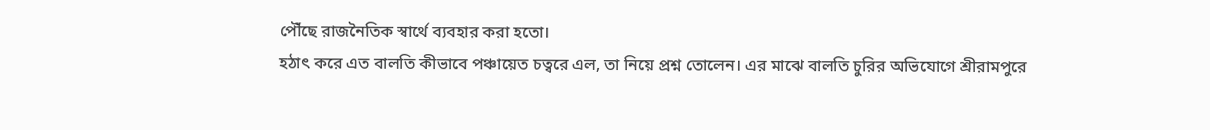পৌঁছে রাজনৈতিক স্বার্থে ব্যবহার করা হতো।
হঠাৎ করে এত বালতি কীভাবে পঞ্চায়েত চত্বরে এল, তা নিয়ে প্রশ্ন তোলেন। এর মাঝে বালতি চুরির অভিযোগে শ্রীরামপুরে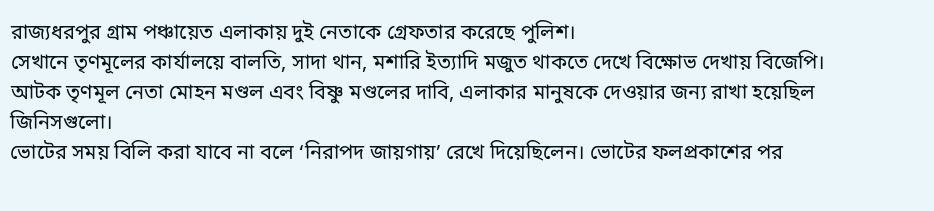রাজ্যধরপুর গ্রাম পঞ্চায়েত এলাকায় দুই নেতাকে গ্রেফতার করেছে পুলিশ।
সেখানে তৃণমূলের কার্যালয়ে বালতি, সাদা থান, মশারি ইত্যাদি মজুত থাকতে দেখে বিক্ষোভ দেখায় বিজেপি।
আটক তৃণমূল নেতা মোহন মণ্ডল এবং বিষ্ণু মণ্ডলের দাবি, এলাকার মানুষকে দেওয়ার জন্য রাখা হয়েছিল জিনিসগুলো।
ভোটের সময় বিলি করা যাবে না বলে ‘নিরাপদ জায়গায়’ রেখে দিয়েছিলেন। ভোটের ফলপ্রকাশের পর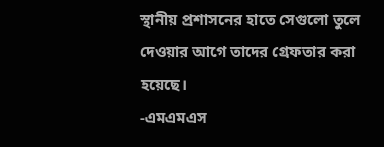স্থানীয় প্রশাসনের হাতে সেগুলো তুলে দেওয়ার আগে তাদের গ্রেফতার করা হয়েছে।
-এমএমএস